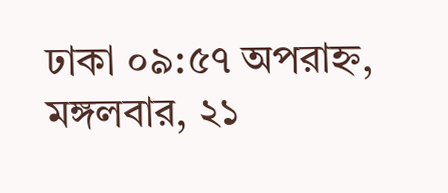ঢাকা ০৯:৫৭ অপরাহ্ন, মঙ্গলবার, ২১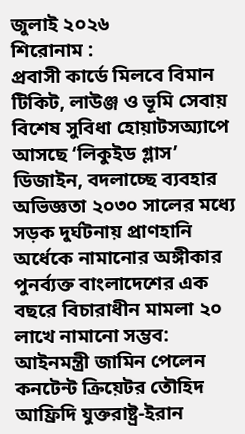জুলাই ২০২৬
শিরোনাম :
প্রবাসী কার্ডে মিলবে বিমান টিকিট, লাউঞ্জ ও ভূমি সেবায় বিশেষ সুবিধা হোয়াটসঅ্যাপে আসছে ‘লিকুইড গ্লাস’ ডিজাইন, বদলাচ্ছে ব্যবহার অভিজ্ঞতা ২০৩০ সালের মধ্যে সড়ক দুর্ঘটনায় প্রাণহানি অর্ধেকে নামানোর অঙ্গীকার পুনর্ব্যক্ত বাংলাদেশের এক বছরে বিচারাধীন মামলা ২০ লাখে নামানো সম্ভব: আইনমন্ত্রী জামিন পেলেন কনটেন্ট ক্রিয়েটর তৌহিদ আফ্রিদি যুক্তরাষ্ট্র-ইরান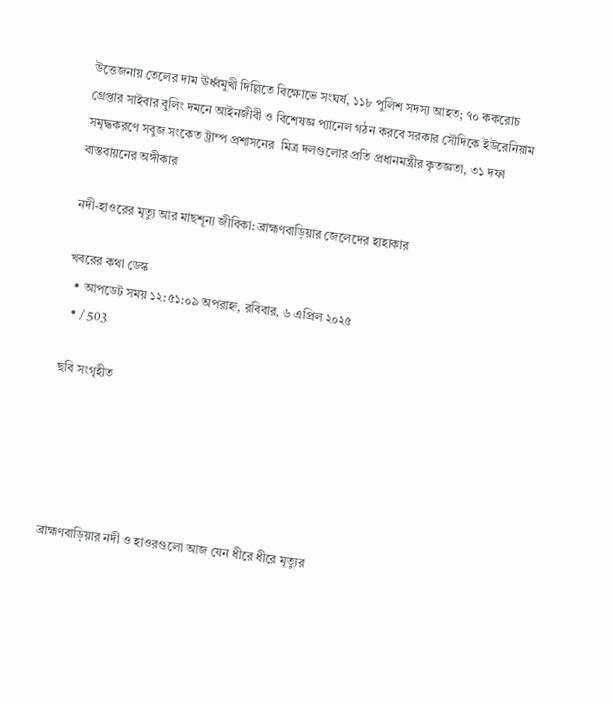উত্তেজনায় তেলের দাম ঊর্ধ্বমুখী দিল্লিতে বিক্ষোভে সংঘর্ষ, ১১৮ পুলিশ সদস্য আহত; ৭০ ককরোচ গ্রেপ্তার সাইবার বুলিং দমনে আইনজীবী ও বিশেষজ্ঞ প্যানেল গঠন করবে সরকার সৌদিকে ইউরেনিয়াম সমৃদ্ধকরণে সবুজ সংকেত ট্রাম্প প্রশাসনের  মিত্র দলগুলোর প্রতি প্রধানমন্ত্রীর কৃতজ্ঞতা, ৩১ দফা বাস্তবায়নের অঙ্গীকার

নদী-হাওরের মৃত্যু আর মাছশূন্য জীবিকা: ব্রাহ্মণবাড়িয়ার জেলেদের হাহাকার

খবরের কথা ডেস্ক
  • আপডেট সময় ১২:৫১:০৯ অপরাহ্ন, রবিবার, ৬ এপ্রিল ২০২৫
  • / 503

ছবি সংগৃহীত





ব্রাহ্মণবাড়িয়ার নদী ও হাওরগুলো আজ যেন ধীরে ধীরে মৃত্যুর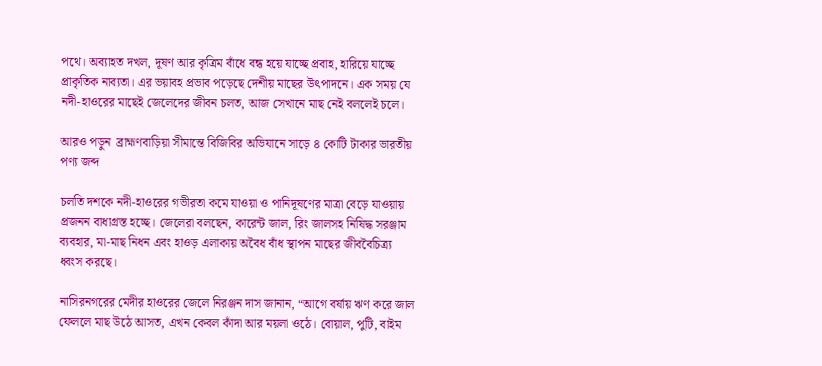পথে। অব্যাহত দখল, দূষণ আর কৃত্রিম বাঁধে বন্ধ হয়ে যাচ্ছে প্রবাহ, হারিয়ে যাচ্ছে প্রাকৃতিক নাব্যতা। এর ভয়াবহ প্রভাব পড়েছে দেশীয় মাছের উৎপাদনে। এক সময় যে নদী-হাওরের মাছেই জেলেদের জীবন চলত, আজ সেখানে মাছ নেই বললেই চলে।

আরও পড়ুন  ব্রাহ্মণবাড়িয়া সীমান্তে বিজিবির অভিযানে সাড়ে ৪ কোটি টাকার ভারতীয় পণ্য জব্দ

চলতি দশকে নদী-হাওরের গভীরতা কমে যাওয়া ও পানিদূষণের মাত্রা বেড়ে যাওয়ায় প্রজনন বাধাগ্রস্ত হচ্ছে। জেলেরা বলছেন, কারেন্ট জাল, রিং জালসহ নিষিদ্ধ সরঞ্জাম ব্যবহার, মা-মাছ নিধন এবং হাওড় এলাকায় অবৈধ বাঁধ স্থাপন মাছের জীববৈচিত্র্য ধ্বংস করছে।

নাসিরনগরের মেদীর হাওরের জেলে নিরঞ্জন দাস জানান, “আগে বর্ষায় ঋণ করে জাল ফেললে মাছ উঠে আসত, এখন কেবল কাঁদা আর ময়লা ওঠে। বোয়াল, পুটি, বাইম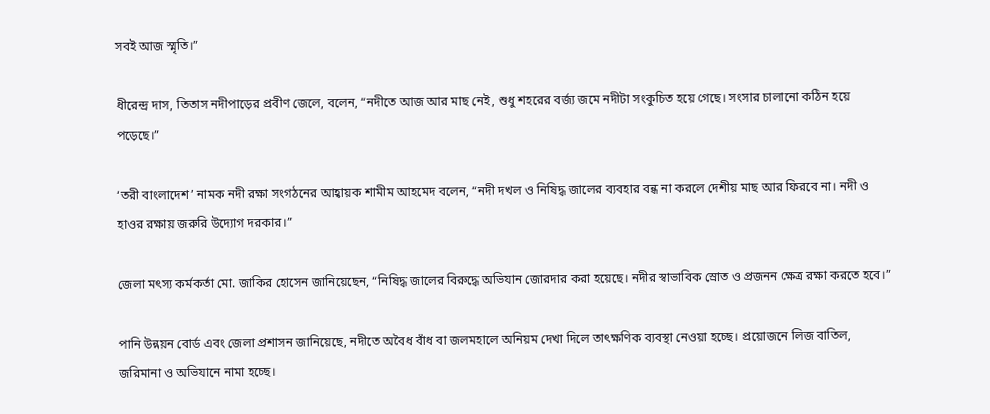সবই আজ স্মৃতি।”

ধীরেন্দ্র দাস, তিতাস নদীপাড়ের প্রবীণ জেলে, বলেন, “নদীতে আজ আর মাছ নেই, শুধু শহরের বর্জ্য জমে নদীটা সংকুচিত হয়ে গেছে। সংসার চালানো কঠিন হয়ে পড়েছে।”

‘তরী বাংলাদেশ’ নামক নদী রক্ষা সংগঠনের আহ্বায়ক শামীম আহমেদ বলেন, “নদী দখল ও নিষিদ্ধ জালের ব্যবহার বন্ধ না করলে দেশীয় মাছ আর ফিরবে না। নদী ও হাওর রক্ষায় জরুরি উদ্যোগ দরকার।”

জেলা মৎস্য কর্মকর্তা মো. জাকির হোসেন জানিয়েছেন, “নিষিদ্ধ জালের বিরুদ্ধে অভিযান জোরদার করা হয়েছে। নদীর স্বাভাবিক স্রোত ও প্রজনন ক্ষেত্র রক্ষা করতে হবে।”

পানি উন্নয়ন বোর্ড এবং জেলা প্রশাসন জানিয়েছে, নদীতে অবৈধ বাঁধ বা জলমহালে অনিয়ম দেখা দিলে তাৎক্ষণিক ব্যবস্থা নেওয়া হচ্ছে। প্রয়োজনে লিজ বাতিল, জরিমানা ও অভিযানে নামা হচ্ছে।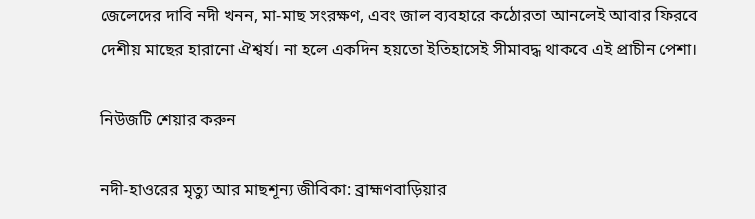জেলেদের দাবি নদী খনন, মা-মাছ সংরক্ষণ, এবং জাল ব্যবহারে কঠোরতা আনলেই আবার ফিরবে দেশীয় মাছের হারানো ঐশ্বর্য। না হলে একদিন হয়তো ইতিহাসেই সীমাবদ্ধ থাকবে এই প্রাচীন পেশা।

নিউজটি শেয়ার করুন

নদী-হাওরের মৃত্যু আর মাছশূন্য জীবিকা: ব্রাহ্মণবাড়িয়ার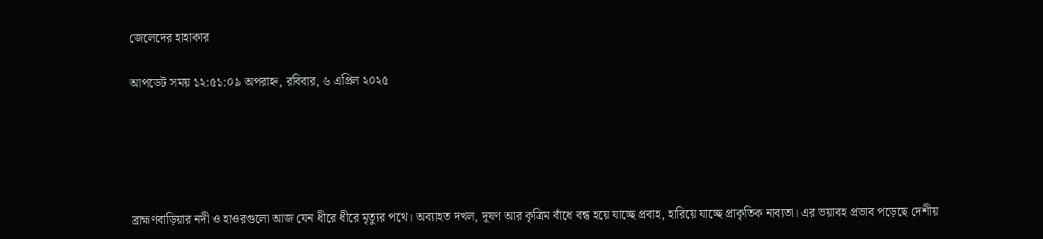জেলেদের হাহাকার

আপডেট সময় ১২:৫১:০৯ অপরাহ্ন, রবিবার, ৬ এপ্রিল ২০২৫





ব্রাহ্মণবাড়িয়ার নদী ও হাওরগুলো আজ যেন ধীরে ধীরে মৃত্যুর পথে। অব্যাহত দখল, দূষণ আর কৃত্রিম বাঁধে বন্ধ হয়ে যাচ্ছে প্রবাহ, হারিয়ে যাচ্ছে প্রাকৃতিক নাব্যতা। এর ভয়াবহ প্রভাব পড়েছে দেশীয়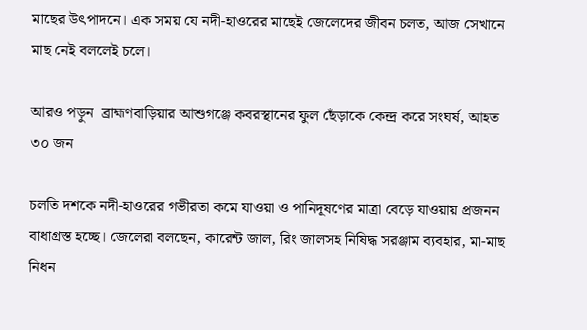মাছের উৎপাদনে। এক সময় যে নদী-হাওরের মাছেই জেলেদের জীবন চলত, আজ সেখানে মাছ নেই বললেই চলে।

আরও পড়ুন  ব্রাহ্মণবাড়িয়ার আশুগঞ্জে কবরস্থানের ফুল ছেঁড়াকে কেন্দ্র করে সংঘর্ষ, আহত ৩০ জন

চলতি দশকে নদী-হাওরের গভীরতা কমে যাওয়া ও পানিদূষণের মাত্রা বেড়ে যাওয়ায় প্রজনন বাধাগ্রস্ত হচ্ছে। জেলেরা বলছেন, কারেন্ট জাল, রিং জালসহ নিষিদ্ধ সরঞ্জাম ব্যবহার, মা-মাছ নিধন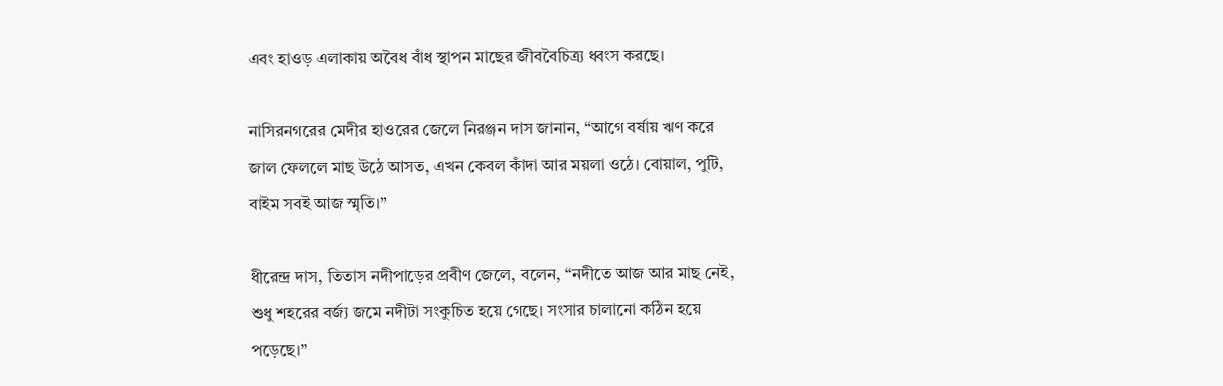এবং হাওড় এলাকায় অবৈধ বাঁধ স্থাপন মাছের জীববৈচিত্র্য ধ্বংস করছে।

নাসিরনগরের মেদীর হাওরের জেলে নিরঞ্জন দাস জানান, “আগে বর্ষায় ঋণ করে জাল ফেললে মাছ উঠে আসত, এখন কেবল কাঁদা আর ময়লা ওঠে। বোয়াল, পুটি, বাইম সবই আজ স্মৃতি।”

ধীরেন্দ্র দাস, তিতাস নদীপাড়ের প্রবীণ জেলে, বলেন, “নদীতে আজ আর মাছ নেই, শুধু শহরের বর্জ্য জমে নদীটা সংকুচিত হয়ে গেছে। সংসার চালানো কঠিন হয়ে পড়েছে।”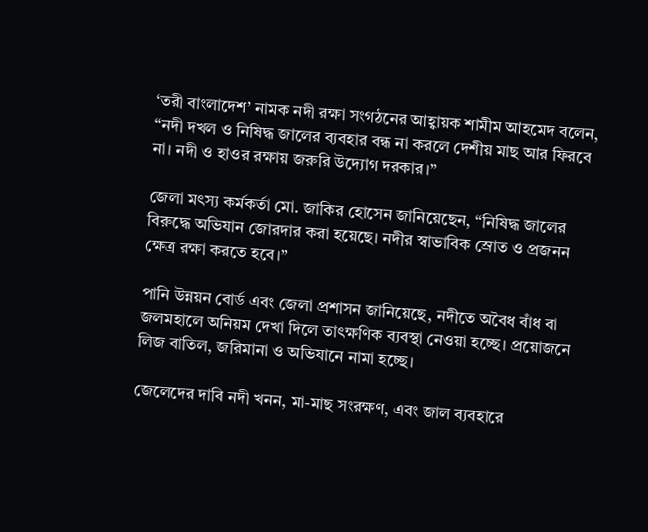‘তরী বাংলাদেশ’ নামক নদী রক্ষা সংগঠনের আহ্বায়ক শামীম আহমেদ বলেন, “নদী দখল ও নিষিদ্ধ জালের ব্যবহার বন্ধ না করলে দেশীয় মাছ আর ফিরবে না। নদী ও হাওর রক্ষায় জরুরি উদ্যোগ দরকার।”

জেলা মৎস্য কর্মকর্তা মো. জাকির হোসেন জানিয়েছেন, “নিষিদ্ধ জালের বিরুদ্ধে অভিযান জোরদার করা হয়েছে। নদীর স্বাভাবিক স্রোত ও প্রজনন ক্ষেত্র রক্ষা করতে হবে।”

পানি উন্নয়ন বোর্ড এবং জেলা প্রশাসন জানিয়েছে, নদীতে অবৈধ বাঁধ বা জলমহালে অনিয়ম দেখা দিলে তাৎক্ষণিক ব্যবস্থা নেওয়া হচ্ছে। প্রয়োজনে লিজ বাতিল, জরিমানা ও অভিযানে নামা হচ্ছে।

জেলেদের দাবি নদী খনন, মা-মাছ সংরক্ষণ, এবং জাল ব্যবহারে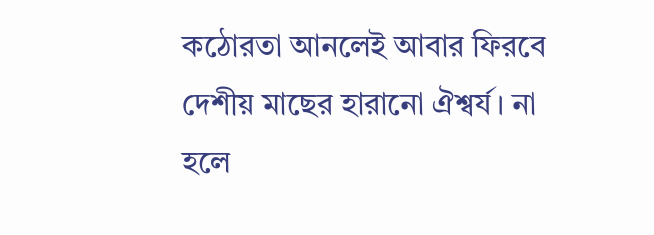কঠোরতা আনলেই আবার ফিরবে দেশীয় মাছের হারানো ঐশ্বর্য। না হলে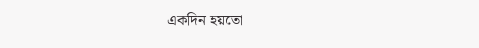একদিন হয়তো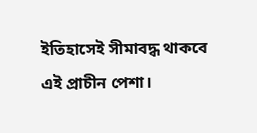ইতিহাসেই সীমাবদ্ধ থাকবে এই প্রাচীন পেশা।